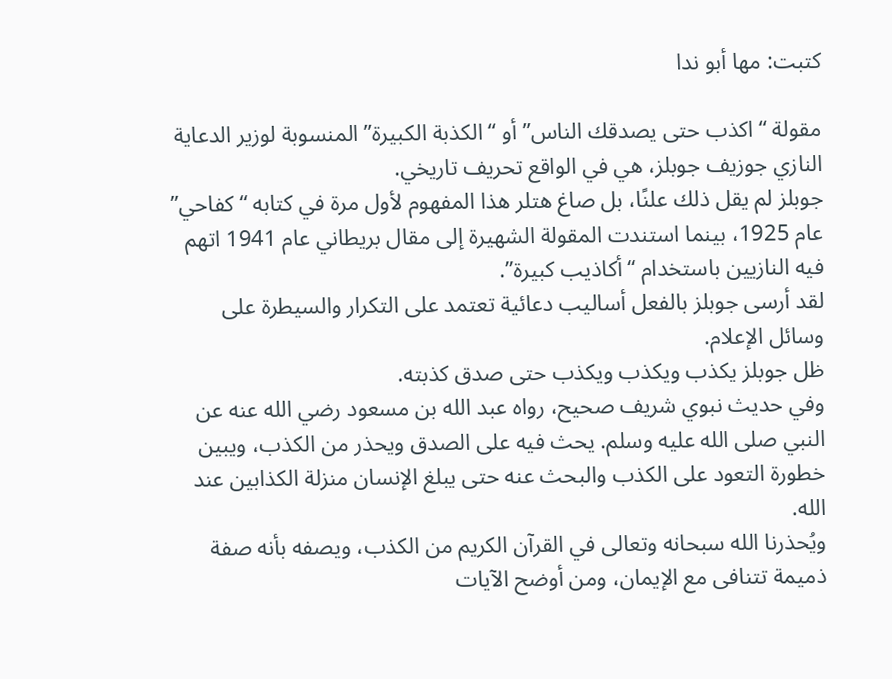كتبت: مها أبو ندا

مقولة “اكذب حتى يصدقك الناس” أو “الكذبة الكبيرة” المنسوبة لوزير الدعاية النازي جوزيف جوبلز، هي في الواقع تحريف تاريخي.
جوبلز لم يقل ذلك علنًا، بل صاغ هتلر هذا المفهوم لأول مرة في كتابه “كفاحي” عام 1925، بينما استندت المقولة الشهيرة إلى مقال بريطاني عام 1941 اتهم فيه النازيين باستخدام “أكاذيب كبيرة”.
لقد أرسى جوبلز بالفعل أساليب دعائية تعتمد على التكرار والسيطرة على وسائل الإعلام.
ظل جوبلز يكذب ويكذب ويكذب حتى صدق كذبته.
وفي حديث نبوي شريف صحيح، رواه عبد الله بن مسعود رضي الله عنه عن النبي صلى الله عليه وسلم. يحث فيه على الصدق ويحذر من الكذب، ويبين خطورة التعود على الكذب والبحث عنه حتى يبلغ الإنسان منزلة الكذابين عند الله.
ويُحذرنا الله سبحانه وتعالى في القرآن الكريم من الكذب، ويصفه بأنه صفة ذميمة تتنافى مع الإيمان، ومن أوضح الآيات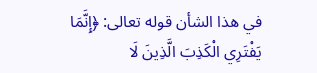في هذا الشأن قوله تعالى: ﴿إِنَّمَا يَفْتَرِي الْكَذِبَ الَّذِينَ لَا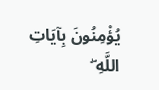يُؤْمِنُونَ بِآيَاتِ اللَّهِ ۖ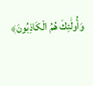وَأُولَٰئِكَ هُمُ الْكَاذِبُونَ﴾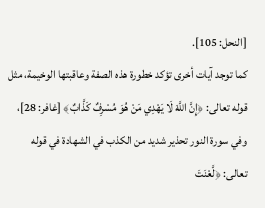[النحل: 105].
كما توجد آيات أخرى تؤكد خطورة هذه الصفة وعاقبتها الوخيمة، مثل قوله تعالى: ﴿إِنَّ اللَّهَ لَا يَهْدِي مَنْ هُوَ مُسْرِفٌ كَذَّابٌ﴾ [غافر: 28]، وفي سورة النور تحذير شديد من الكذب في الشهادة في قوله تعالى: ﴿لَّعْنَتَ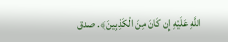اللَّهِ عَلَيْهِ إِن كَانَ مِنَ الْكَذِبِينَ﴾. صدق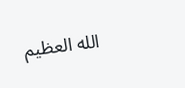الله العظيم